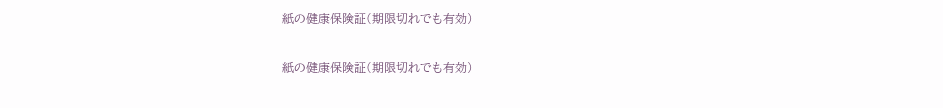紙の健康保険証(期限切れでも有効)

紙の健康保険証(期限切れでも有効)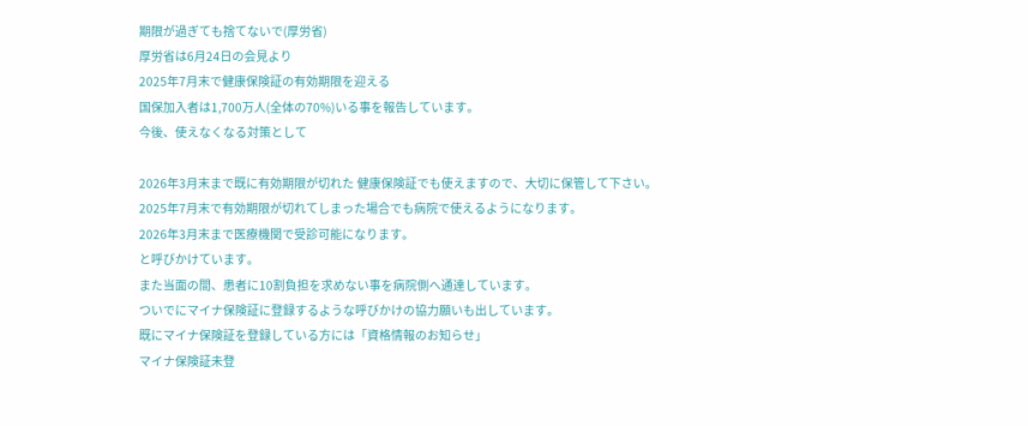期限が過ぎても捨てないで(厚労省)
厚労省は6月24日の会見より
2025年7月末で健康保険証の有効期限を迎える
国保加入者は1,700万人(全体の70%)いる事を報告しています。
今後、使えなくなる対策として

2026年3月末まで既に有効期限が切れた 健康保険証でも使えますので、大切に保管して下さい。
2025年7月末で有効期限が切れてしまった場合でも病院で使えるようになります。
2026年3月末まで医療機関で受診可能になります。
と呼びかけています。
また当面の間、患者に10割負担を求めない事を病院側へ通達しています。
ついでにマイナ保険証に登録するような呼びかけの協力願いも出しています。
既にマイナ保険証を登録している方には「資格情報のお知らせ」
マイナ保険証未登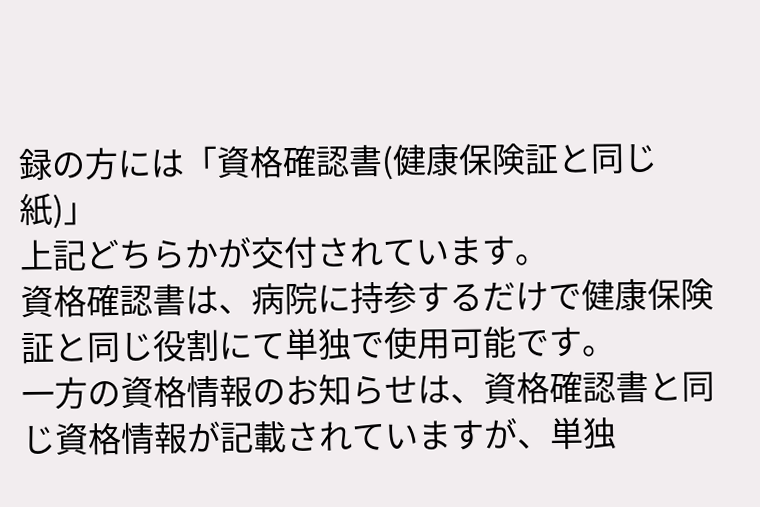録の方には「資格確認書(健康保険証と同じ紙)」
上記どちらかが交付されています。
資格確認書は、病院に持参するだけで健康保険証と同じ役割にて単独で使用可能です。
一方の資格情報のお知らせは、資格確認書と同じ資格情報が記載されていますが、単独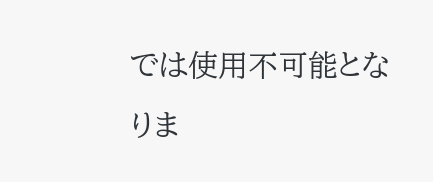では使用不可能となりま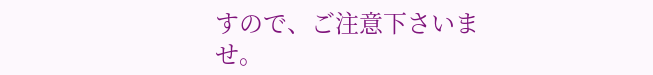すので、ご注意下さいませ。